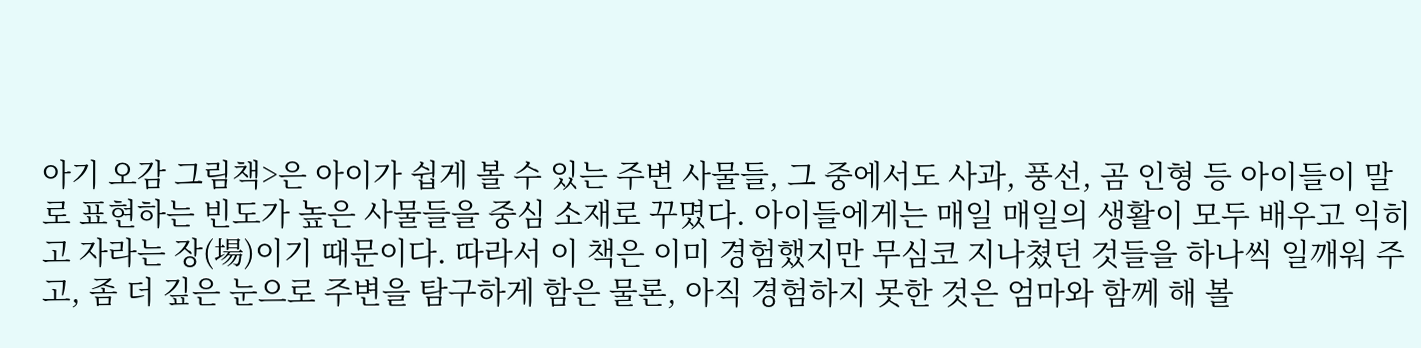아기 오감 그림책>은 아이가 쉽게 볼 수 있는 주변 사물들, 그 중에서도 사과, 풍선, 곰 인형 등 아이들이 말로 표현하는 빈도가 높은 사물들을 중심 소재로 꾸몄다. 아이들에게는 매일 매일의 생활이 모두 배우고 익히고 자라는 장(場)이기 때문이다. 따라서 이 책은 이미 경험했지만 무심코 지나쳤던 것들을 하나씩 일깨워 주고, 좀 더 깊은 눈으로 주변을 탐구하게 함은 물론, 아직 경험하지 못한 것은 엄마와 함께 해 볼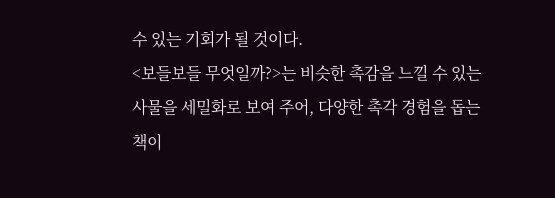수 있는 기회가 될 것이다.
<보들보들 무엇일까?>는 비슷한 촉감을 느낄 수 있는 사물을 세밀화로 보여 주어, 다양한 촉각 경험을 돕는 책이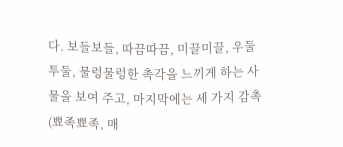다. 보들보들, 따끔따끔, 미끌미끌, 우둘투둘, 물렁물렁한 촉각을 느끼게 하는 사물을 보여 주고, 마지막에는 세 가지 감촉(뾰족뾰족, 매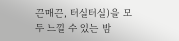끈매끈, 터실터실)을 모두 느낄 수 있는 밤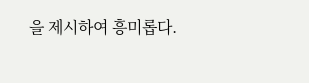을 제시하여 흥미롭다.